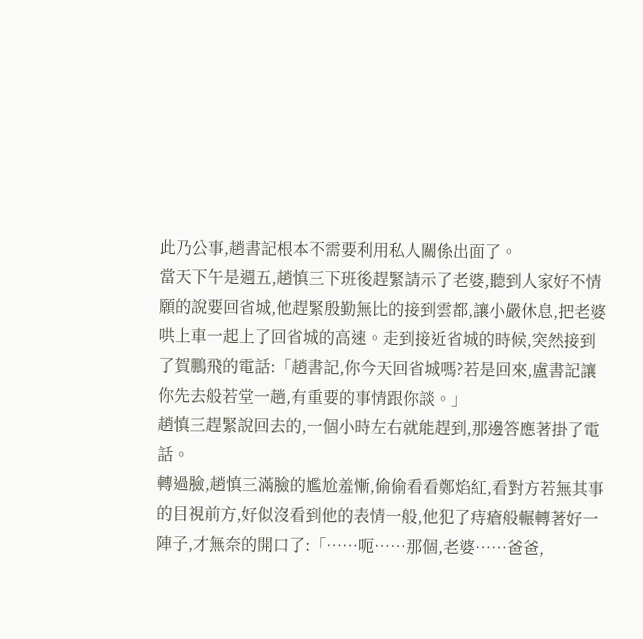此乃公事,趙書記根本不需要利用私人關係出面了。
當天下午是週五,趙慎三下班後趕緊請示了老婆,聽到人家好不情願的說要回省城,他趕緊殷勤無比的接到雲都,讓小嚴休息,把老婆哄上車一起上了回省城的高速。走到接近省城的時候,突然接到了賀鵬飛的電話:「趙書記,你今天回省城嗎?若是回來,盧書記讓你先去般若堂一趟,有重要的事情跟你談。」
趙慎三趕緊說回去的,一個小時左右就能趕到,那邊答應著掛了電話。
轉過臉,趙慎三滿臉的尷尬羞慚,偷偷看看鄭焰紅,看對方若無其事的目視前方,好似沒看到他的表情一般,他犯了痔瘡般輾轉著好一陣子,才無奈的開口了:「……呃……那個,老婆……爸爸,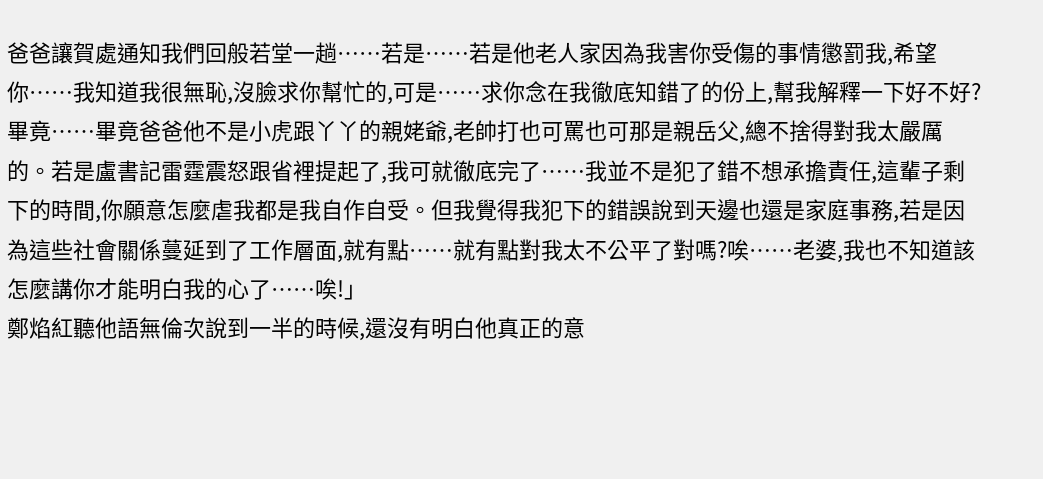爸爸讓賀處通知我們回般若堂一趟……若是……若是他老人家因為我害你受傷的事情懲罰我,希望你……我知道我很無恥,沒臉求你幫忙的,可是……求你念在我徹底知錯了的份上,幫我解釋一下好不好?畢竟……畢竟爸爸他不是小虎跟丫丫的親姥爺,老帥打也可罵也可那是親岳父,總不捨得對我太嚴厲的。若是盧書記雷霆震怒跟省裡提起了,我可就徹底完了……我並不是犯了錯不想承擔責任,這輩子剩下的時間,你願意怎麼虐我都是我自作自受。但我覺得我犯下的錯誤說到天邊也還是家庭事務,若是因為這些社會關係蔓延到了工作層面,就有點……就有點對我太不公平了對嗎?唉……老婆,我也不知道該怎麼講你才能明白我的心了……唉!」
鄭焰紅聽他語無倫次說到一半的時候,還沒有明白他真正的意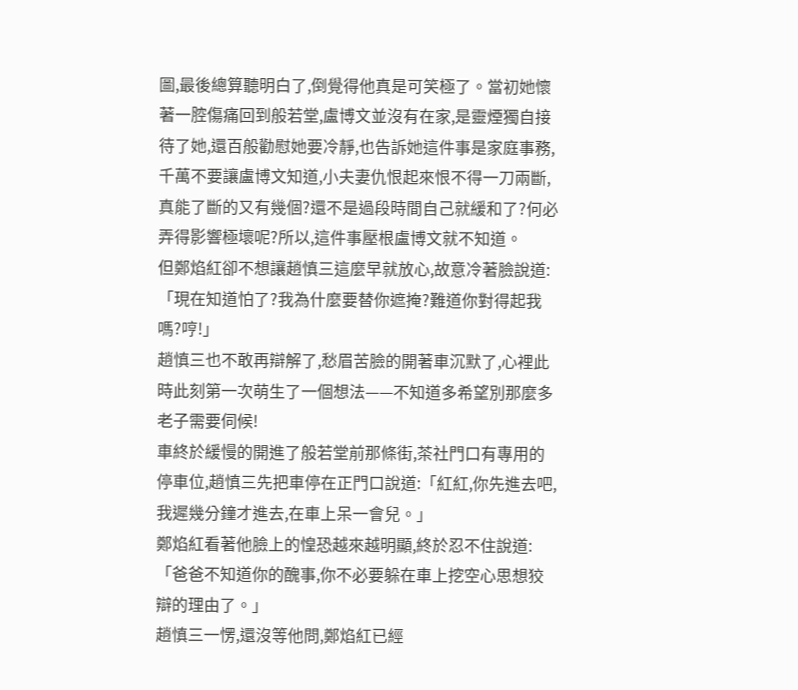圖,最後總算聽明白了,倒覺得他真是可笑極了。當初她懷著一腔傷痛回到般若堂,盧博文並沒有在家,是靈煙獨自接待了她,還百般勸慰她要冷靜,也告訴她這件事是家庭事務,千萬不要讓盧博文知道,小夫妻仇恨起來恨不得一刀兩斷,真能了斷的又有幾個?還不是過段時間自己就緩和了?何必弄得影響極壞呢?所以,這件事壓根盧博文就不知道。
但鄭焰紅卻不想讓趙慎三這麼早就放心,故意冷著臉說道:「現在知道怕了?我為什麼要替你遮掩?難道你對得起我嗎?哼!」
趙慎三也不敢再辯解了,愁眉苦臉的開著車沉默了,心裡此時此刻第一次萌生了一個想法——不知道多希望別那麼多老子需要伺候!
車終於緩慢的開進了般若堂前那條街,茶社門口有專用的停車位,趙慎三先把車停在正門口說道:「紅紅,你先進去吧,我遲幾分鐘才進去,在車上呆一會兒。」
鄭焰紅看著他臉上的惶恐越來越明顯,終於忍不住說道:「爸爸不知道你的醜事,你不必要躲在車上挖空心思想狡辯的理由了。」
趙慎三一愣,還沒等他問,鄭焰紅已經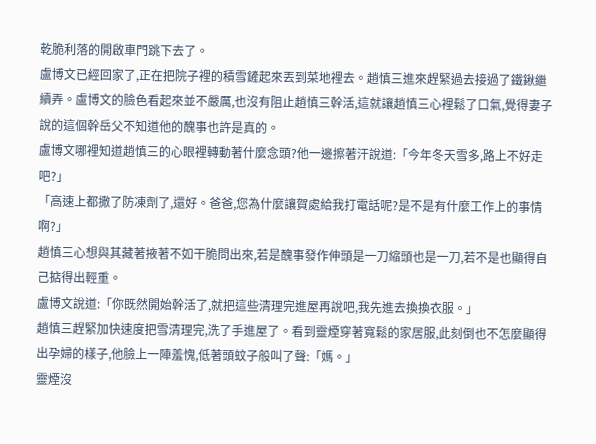乾脆利落的開啟車門跳下去了。
盧博文已經回家了,正在把院子裡的積雪鏟起來丟到菜地裡去。趙慎三進來趕緊過去接過了鐵鍬繼續弄。盧博文的臉色看起來並不嚴厲,也沒有阻止趙慎三幹活,這就讓趙慎三心裡鬆了口氣,覺得妻子說的這個幹岳父不知道他的醜事也許是真的。
盧博文哪裡知道趙慎三的心眼裡轉動著什麼念頭?他一邊擦著汗說道:「今年冬天雪多,路上不好走吧?」
「高速上都撒了防凍劑了,還好。爸爸,您為什麼讓賀處給我打電話呢?是不是有什麼工作上的事情啊?」
趙慎三心想與其藏著掖著不如干脆問出來,若是醜事發作伸頭是一刀縮頭也是一刀,若不是也顯得自己掂得出輕重。
盧博文說道:「你既然開始幹活了,就把這些清理完進屋再說吧,我先進去換換衣服。」
趙慎三趕緊加快速度把雪清理完,洗了手進屋了。看到靈煙穿著寬鬆的家居服,此刻倒也不怎麼顯得出孕婦的樣子,他臉上一陣羞愧,低著頭蚊子般叫了聲:「媽。」
靈煙沒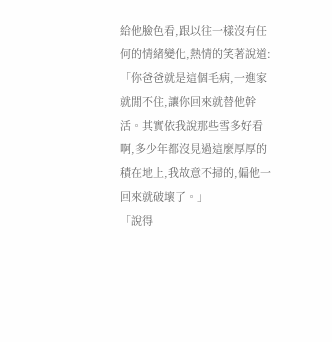給他臉色看,跟以往一樣沒有任何的情緒變化,熱情的笑著說道:「你爸爸就是這個毛病,一進家就閒不住,讓你回來就替他幹活。其實依我說那些雪多好看啊,多少年都沒見過這麼厚厚的積在地上,我故意不掃的,偏他一回來就破壞了。」
「說得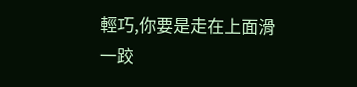輕巧,你要是走在上面滑一跤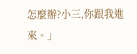怎麼辦?小三,你跟我進來。」